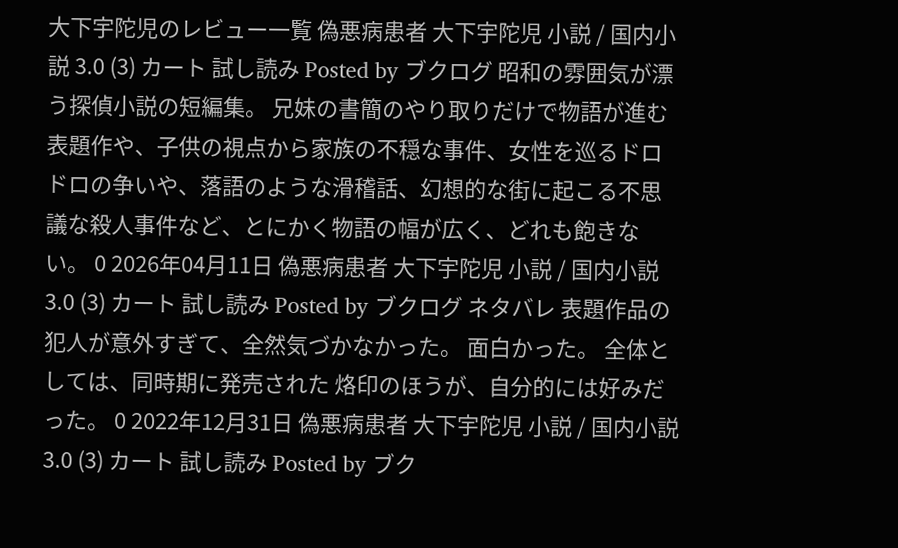大下宇陀児のレビュー一覧 偽悪病患者 大下宇陀児 小説 / 国内小説 3.0 (3) カート 試し読み Posted by ブクログ 昭和の雰囲気が漂う探偵小説の短編集。 兄妹の書簡のやり取りだけで物語が進む表題作や、子供の視点から家族の不穏な事件、女性を巡るドロドロの争いや、落語のような滑稽話、幻想的な街に起こる不思議な殺人事件など、とにかく物語の幅が広く、どれも飽きない。 0 2026年04月11日 偽悪病患者 大下宇陀児 小説 / 国内小説 3.0 (3) カート 試し読み Posted by ブクログ ネタバレ 表題作品の犯人が意外すぎて、全然気づかなかった。 面白かった。 全体としては、同時期に発売された 烙印のほうが、自分的には好みだった。 0 2022年12月31日 偽悪病患者 大下宇陀児 小説 / 国内小説 3.0 (3) カート 試し読み Posted by ブク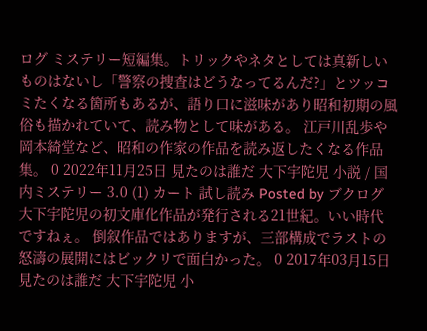ログ ミステリー短編集。トリックやネタとしては真新しいものはないし「警察の捜査はどうなってるんだ?」とツッコミたくなる箇所もあるが、語り口に滋味があり昭和初期の風俗も描かれていて、読み物として味がある。 江戸川乱歩や岡本綺堂など、昭和の作家の作品を読み返したくなる作品集。 0 2022年11月25日 見たのは誰だ 大下宇陀児 小説 / 国内ミステリー 3.0 (1) カート 試し読み Posted by ブクログ 大下宇陀児の初文庫化作品が発行される21世紀。いい時代ですねぇ。 倒叙作品ではありますが、三部構成でラストの怒濤の展開にはビックリで面白かった。 0 2017年03月15日 見たのは誰だ 大下宇陀児 小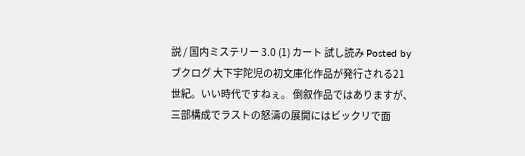説 / 国内ミステリー 3.0 (1) カート 試し読み Posted by ブクログ 大下宇陀児の初文庫化作品が発行される21世紀。いい時代ですねぇ。 倒叙作品ではありますが、三部構成でラストの怒濤の展開にはビックリで面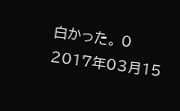白かった。 0 2017年03月15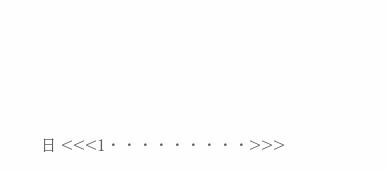日 <<<1・・・・・・・・・>>>